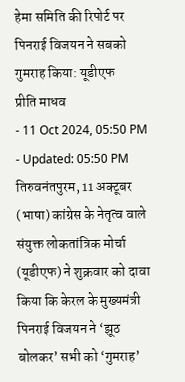हेमा समिति की रिपोर्ट पर पिनराई विजयन ने सबको गुमराह किया: यूडीएफ
प्रीति माधव
- 11 Oct 2024, 05:50 PM
- Updated: 05:50 PM
तिरुवनंतपुरम, 11 अक्टूबर (भाषा) कांग्रेस के नेतृत्व वाले संयुक्त लोकतांत्रिक मोर्चा (यूडीएफ) ने शुक्रवार को दावा किया कि केरल के मुख्यमंत्री पिनराई विजयन ने ‘झूठ बोलकर’ सभी को ‘गुमराह’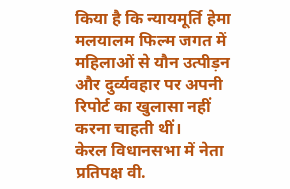किया है कि न्यायमूर्ति हेमा मलयालम फिल्म जगत में महिलाओं से यौन उत्पीड़न और दुर्व्यवहार पर अपनी रिपोर्ट का खुलासा नहीं करना चाहती थीं।
केरल विधानसभा में नेता प्रतिपक्ष वी.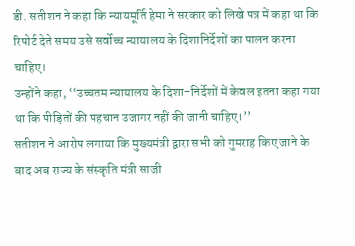डी. सतीशन ने कहा कि न्यायमूर्ति हेमा ने सरकार को लिखे पत्र में कहा था कि रिपोर्ट देते समय उसे सर्वोच्च न्यायालय के दिशानिर्देशों का पालन करना चाहिए।
उन्होंने कहा, ‘‘उच्चतम न्यायालय के दिशा-निर्देशों में केवल इतना कहा गया था कि पीड़ितों की पहचान उजागर नहीं की जानी चाहिए।’’
सतीशन ने आरोप लगाया कि मुख्यमंत्री द्वारा सभी को गुमराह किए जाने के बाद अब राज्य के संस्कृति मंत्री साजी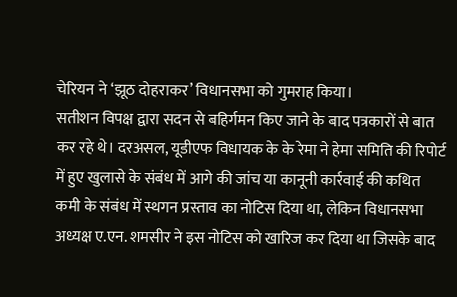चेरियन ने ‘झूठ दोहराकर’ विधानसभा को गुमराह किया।
सतीशन विपक्ष द्वारा सदन से बहिर्गमन किए जाने के बाद पत्रकारों से बात कर रहे थे। दरअसल, यूडीएफ विधायक के के रेमा ने हेमा समिति की रिपोर्ट में हुए खुलासे के संबंध में आगे की जांच या कानूनी कार्रवाई की कथित कमी के संबंध में स्थगन प्रस्ताव का नोटिस दिया था, लेकिन विधानसभा अध्यक्ष ए.एन. शमसीर ने इस नोटिस को खारिज कर दिया था जिसके बाद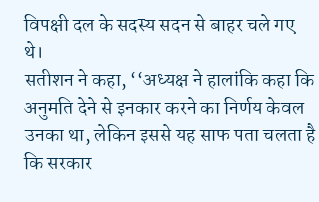विपक्षी दल के सदस्य सदन से बाहर चले गए थे।
सतीशन ने कहा, ‘‘अध्यक्ष ने हालांकि कहा कि अनुमति देने से इनकार करने का निर्णय केवल उनका था, लेकिन इससे यह साफ पता चलता है कि सरकार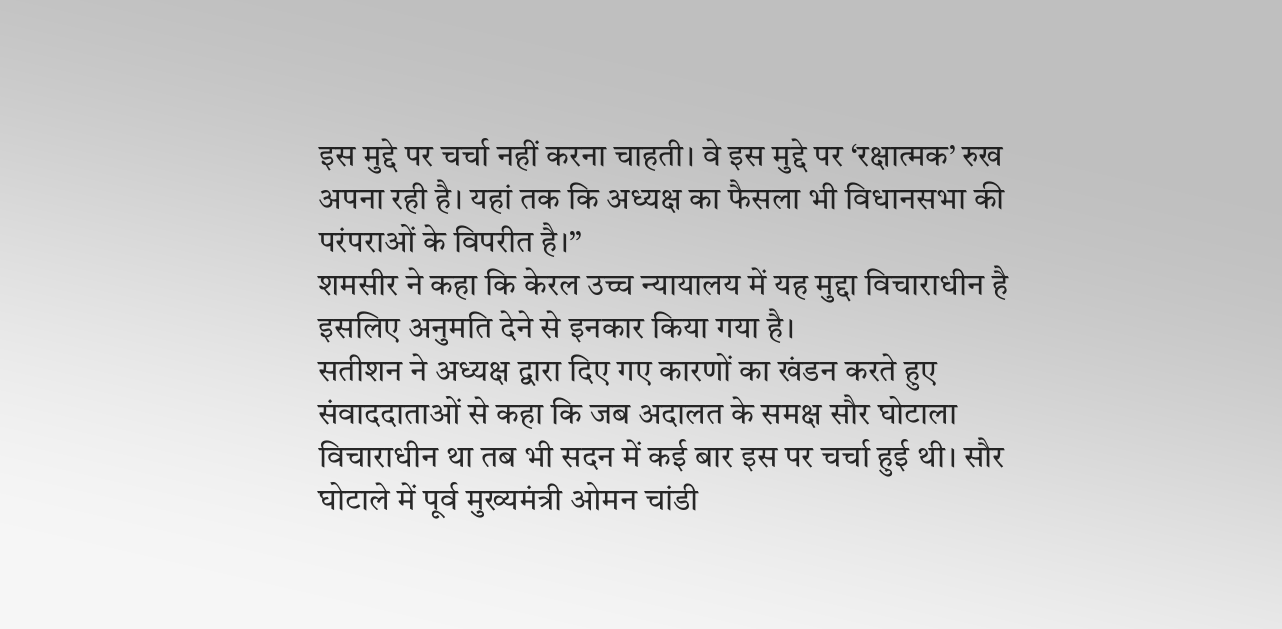इस मुद्दे पर चर्चा नहीं करना चाहती। वे इस मुद्दे पर ‘रक्षात्मक’ रुख अपना रही है। यहां तक कि अध्यक्ष का फैसला भी विधानसभा की परंपराओं के विपरीत है।’’
शमसीर ने कहा कि केरल उच्च न्यायालय में यह मुद्दा विचाराधीन है इसलिए अनुमति देने से इनकार किया गया है।
सतीशन ने अध्यक्ष द्वारा दिए गए कारणों का खंडन करते हुए संवाददाताओं से कहा कि जब अदालत के समक्ष सौर घोटाला विचाराधीन था तब भी सदन में कई बार इस पर चर्चा हुई थी। सौर घोटाले में पूर्व मुख्यमंत्री ओमन चांडी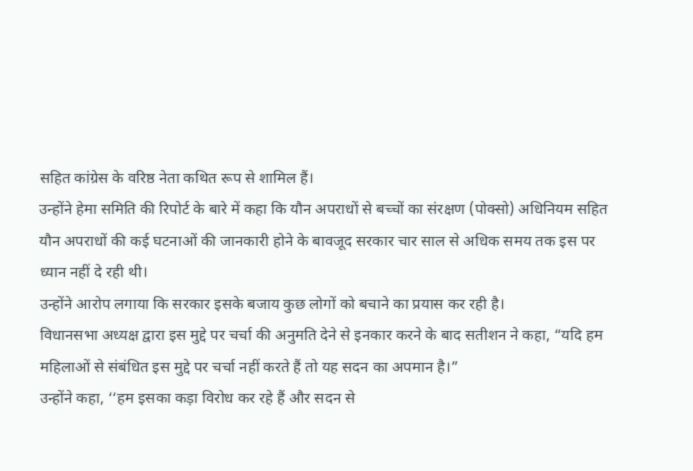सहित कांग्रेस के वरिष्ठ नेता कथित रूप से शामिल हैं।
उन्होंने हेमा समिति की रिपोर्ट के बारे में कहा कि यौन अपराधों से बच्चों का संरक्षण (पोक्सो) अधिनियम सहित यौन अपराधों की कई घटनाओं की जानकारी होने के बावजूद सरकार चार साल से अधिक समय तक इस पर ध्यान नहीं दे रही थी।
उन्होंने आरोप लगाया कि सरकार इसके बजाय कुछ लोगों को बचाने का प्रयास कर रही है।
विधानसभा अध्यक्ष द्वारा इस मुद्दे पर चर्चा की अनुमति देने से इनकार करने के बाद सतीशन ने कहा, “यदि हम महिलाओं से संबंधित इस मुद्दे पर चर्चा नहीं करते हैं तो यह सदन का अपमान है।”
उन्होंने कहा, ‘‘हम इसका कड़ा विरोध कर रहे हैं और सदन से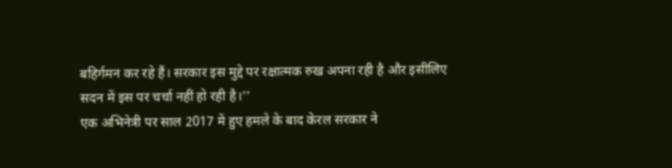बहिर्गमन कर रहे हैं। सरकार इस मुद्दे पर रक्षात्मक रुख अपना रही है और इसीलिए सदन में इस पर चर्चा नहीं हो रही है।’’
एक अभिनेत्री पर साल 2017 में हुए हमले के बाद केरल सरकार ने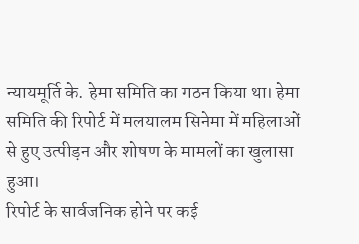न्यायमूर्ति के. हेमा समिति का गठन किया था। हेमा समिति की रिपोर्ट में मलयालम सिनेमा में महिलाओं से हुए उत्पीड़न और शोषण के मामलों का खुलासा हुआ।
रिपोर्ट के सार्वजनिक होने पर कई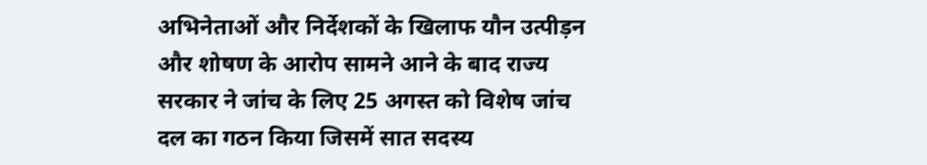अभिनेताओं और निर्देशकों के खिलाफ यौन उत्पीड़न और शोषण के आरोप सामने आने के बाद राज्य सरकार ने जांच के लिए 25 अगस्त को विशेष जांच दल का गठन किया जिसमें सात सदस्य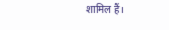शामिल हैं।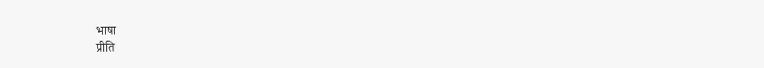भाषा
प्रीति